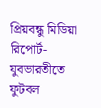প্রিয়বন্ধু মিডিয়া রিপোর্ট-যুবভারতীতে ফুটবল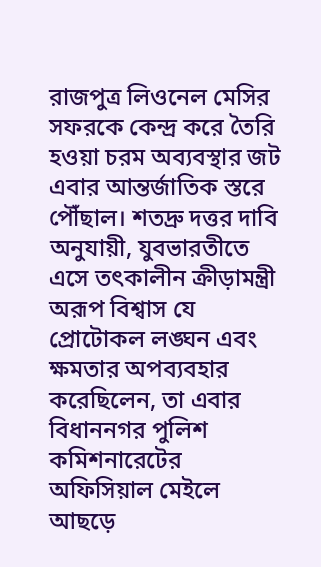রাজপুত্র লিওনেল মেসির সফরকে কেন্দ্র করে তৈরি হওয়া চরম অব্যবস্থার জট এবার আন্তর্জাতিক স্তরে পৌঁছাল। শতদ্রু দত্তর দাবি অনুযায়ী, যুবভারতীতে এসে তৎকালীন ক্রীড়ামন্ত্রী অরূপ বিশ্বাস যে প্রোটোকল লঙ্ঘন এবং ক্ষমতার অপব্যবহার করেছিলেন, তা এবার বিধাননগর পুলিশ কমিশনারেটের অফিসিয়াল মেইলে আছড়ে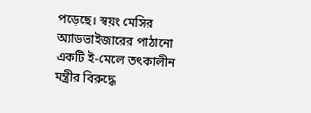পড়েছে। স্বয়ং মেসির অ্যাডভাইজারের পাঠানো একটি ই-মেলে তৎকালীন মন্ত্রীর বিরুদ্ধে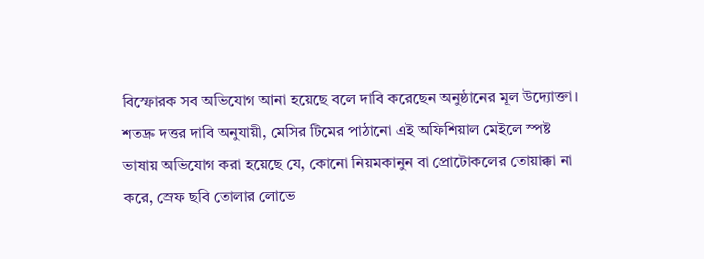বিস্ফোরক সব অভিযোগ আনা হয়েছে বলে দাবি করেছেন অনুষ্ঠানের মূল উদ্যোক্তা।
শতদ্রু দত্তর দাবি অনুযায়ী, মেসির টিমের পাঠানো এই অফিশিয়াল মেইলে স্পষ্ট ভাষায় অভিযোগ করা হয়েছে যে, কোনো নিয়মকানুন বা প্রোটোকলের তোয়াক্কা না করে, স্রেফ ছবি তোলার লোভে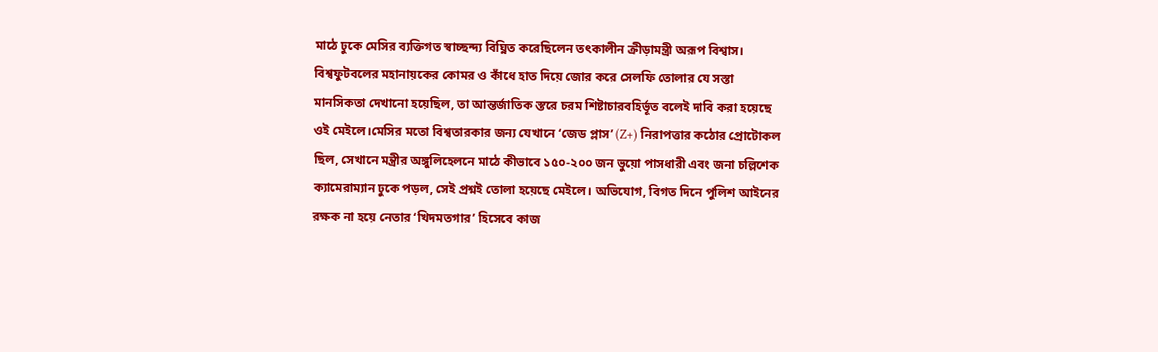মাঠে ঢুকে মেসির ব্যক্তিগত স্বাচ্ছন্দ্য বিঘ্নিত করেছিলেন তৎকালীন ক্রীড়ামন্ত্রী অরূপ বিশ্বাস। বিশ্বফুটবলের মহানায়কের কোমর ও কাঁধে হাত দিয়ে জোর করে সেলফি তোলার যে সস্তা মানসিকতা দেখানো হয়েছিল, তা আন্তর্জাতিক স্তরে চরম শিষ্টাচারবহির্ভূত বলেই দাবি করা হয়েছে ওই মেইলে।মেসির মতো বিশ্বতারকার জন্য যেখানে ‘জেড প্লাস’ (Z+) নিরাপত্তার কঠোর প্রোটোকল ছিল, সেখানে মন্ত্রীর অঙ্গুলিহেলনে মাঠে কীভাবে ১৫০-২০০ জন ভুয়ো পাসধারী এবং জনা চল্লিশেক ক্যামেরাম্যান ঢুকে পড়ল, সেই প্রশ্নই তোলা হয়েছে মেইলে। অভিযোগ, বিগত দিনে পুলিশ আইনের রক্ষক না হয়ে নেতার ‘খিদমতগার’ হিসেবে কাজ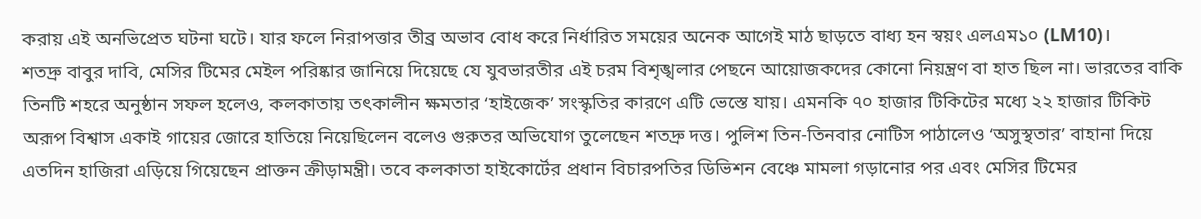করায় এই অনভিপ্রেত ঘটনা ঘটে। যার ফলে নিরাপত্তার তীব্র অভাব বোধ করে নির্ধারিত সময়ের অনেক আগেই মাঠ ছাড়তে বাধ্য হন স্বয়ং এলএম১০ (LM10)।
শতদ্রু বাবুর দাবি, মেসির টিমের মেইল পরিষ্কার জানিয়ে দিয়েছে যে যুবভারতীর এই চরম বিশৃঙ্খলার পেছনে আয়োজকদের কোনো নিয়ন্ত্রণ বা হাত ছিল না। ভারতের বাকি তিনটি শহরে অনুষ্ঠান সফল হলেও, কলকাতায় তৎকালীন ক্ষমতার ‘হাইজেক’ সংস্কৃতির কারণে এটি ভেস্তে যায়। এমনকি ৭০ হাজার টিকিটের মধ্যে ২২ হাজার টিকিট অরূপ বিশ্বাস একাই গায়ের জোরে হাতিয়ে নিয়েছিলেন বলেও গুরুতর অভিযোগ তুলেছেন শতদ্রু দত্ত। পুলিশ তিন-তিনবার নোটিস পাঠালেও ‘অসুস্থতার’ বাহানা দিয়ে এতদিন হাজিরা এড়িয়ে গিয়েছেন প্রাক্তন ক্রীড়ামন্ত্রী। তবে কলকাতা হাইকোর্টের প্রধান বিচারপতির ডিভিশন বেঞ্চে মামলা গড়ানোর পর এবং মেসির টিমের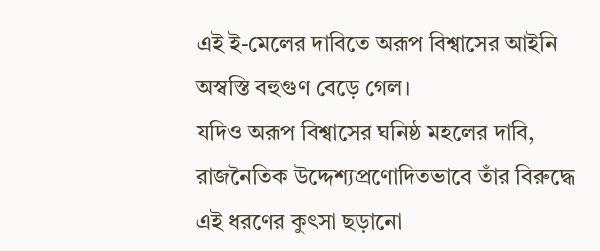এই ই-মেলের দাবিতে অরূপ বিশ্বাসের আইনি অস্বস্তি বহুগুণ বেড়ে গেল।
যদিও অরূপ বিশ্বাসের ঘনিষ্ঠ মহলের দাবি, রাজনৈতিক উদ্দেশ্যপ্রণোদিতভাবে তাঁর বিরুদ্ধে এই ধরণের কুৎসা ছড়ানো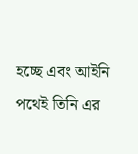হচ্ছে এবং আইনি পথেই তিনি এর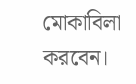মোকাবিলা করবেন।